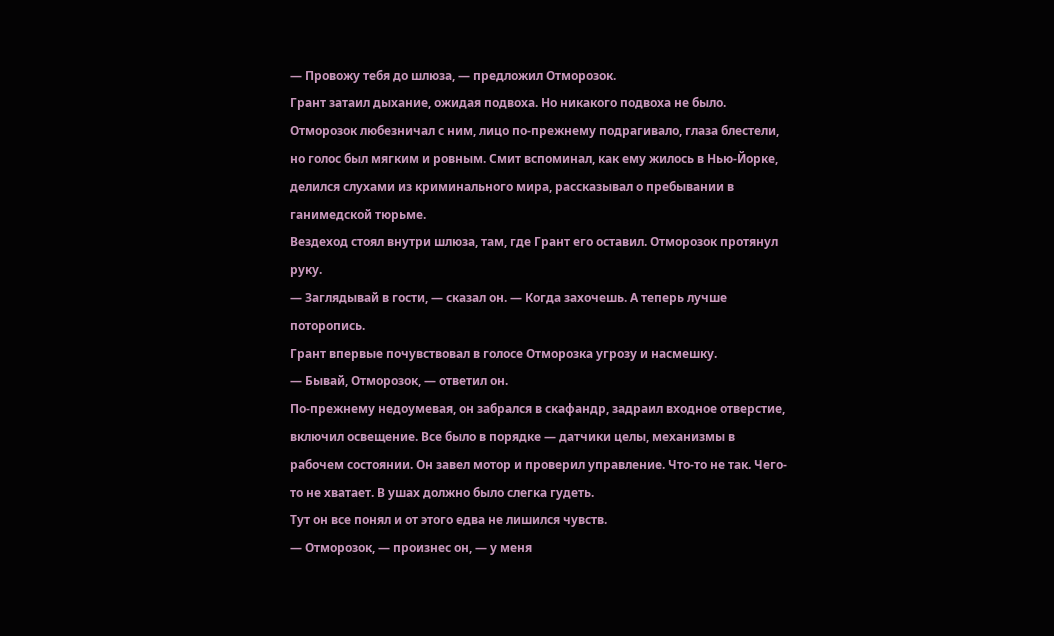— Провожу тебя до шлюза, — предложил Отморозок.
Грант затаил дыхание, ожидая подвоха. Но никакого подвоха не было. Отморозок любезничал с ним, лицо по-прежнему подрагивало, глаза блестели, но голос был мягким и ровным. Смит вспоминал, как ему жилось в Нью-Йорке, делился слухами из криминального мира, рассказывал о пребывании в ганимедской тюрьме.
Вездеход стоял внутри шлюза, там, где Грант его оставил. Отморозок протянул руку.
— Заглядывай в гости, — сказал он. — Когда захочешь. А теперь лучше поторопись.
Грант впервые почувствовал в голосе Отморозка угрозу и насмешку.
— Бывай, Отморозок, — ответил он.
По-прежнему недоумевая, он забрался в скафандр, задраил входное отверстие, включил освещение. Все было в порядке — датчики целы, механизмы в рабочем состоянии. Он завел мотор и проверил управление. Что-то не так. Чего-то не хватает. В ушах должно было слегка гудеть.
Тут он все понял и от этого едва не лишился чувств.
— Отморозок, — произнес он, — у меня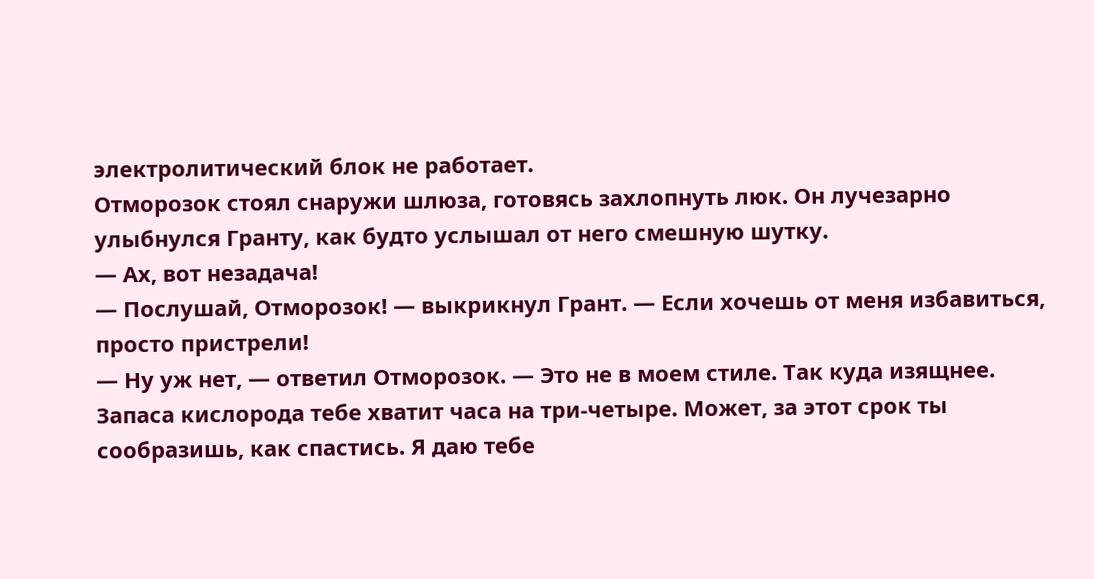электролитический блок не работает.
Отморозок стоял снаружи шлюза, готовясь захлопнуть люк. Он лучезарно улыбнулся Гранту, как будто услышал от него смешную шутку.
— Ах, вот незадача!
— Послушай, Отморозок! — выкрикнул Грант. — Если хочешь от меня избавиться, просто пристрели!
— Ну уж нет, — ответил Отморозок. — Это не в моем стиле. Так куда изящнее. Запаса кислорода тебе хватит часа на три-четыре. Может, за этот срок ты сообразишь, как спастись. Я даю тебе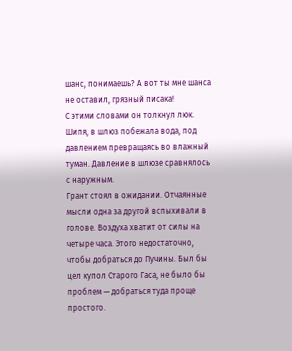шанс, понимаешь? А вот ты мне шанса не оставил, грязный писака!
С этими словами он толкнул люк.
Шипя, в шлюз побежала вода, под давлением превращаясь во влажный туман. Давление в шлюзе сравнялось с наружным.
Грант стоял в ожидании. Отчаянные мысли одна за другой вспыхивали в голове. Воздуха хватит от силы на четыре часа. Этого недостаточно, чтобы добраться до Пучины. Был бы цел купол Старого Гаса, не было бы проблем — добраться туда проще простого.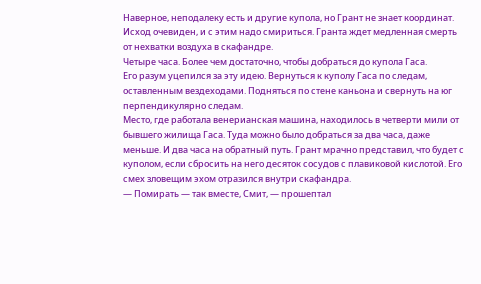Наверное, неподалеку есть и другие купола, но Грант не знает координат.
Исход очевиден, и с этим надо смириться. Гранта ждет медленная смерть от нехватки воздуха в скафандре.
Четыре часа. Более чем достаточно, чтобы добраться до купола Гаса.
Его разум уцепился за эту идею. Вернуться к куполу Гаса по следам, оставленным вездеходами. Подняться по стене каньона и свернуть на юг перпендикулярно следам.
Место, где работала венерианская машина, находилось в четверти мили от бывшего жилища Гаса. Туда можно было добраться за два часа, даже меньше. И два часа на обратный путь. Грант мрачно представил, что будет с куполом, если сбросить на него десяток сосудов с плавиковой кислотой. Его смех зловещим эхом отразился внутри скафандра.
— Помирать — так вместе, Смит, — прошептал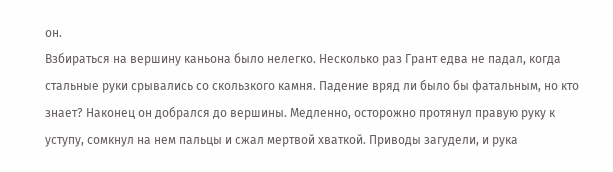он.
Взбираться на вершину каньона было нелегко. Несколько раз Грант едва не падал, когда стальные руки срывались со скользкого камня. Падение вряд ли было бы фатальным, но кто знает? Наконец он добрался до вершины. Медленно, осторожно протянул правую руку к уступу, сомкнул на нем пальцы и сжал мертвой хваткой. Приводы загудели, и рука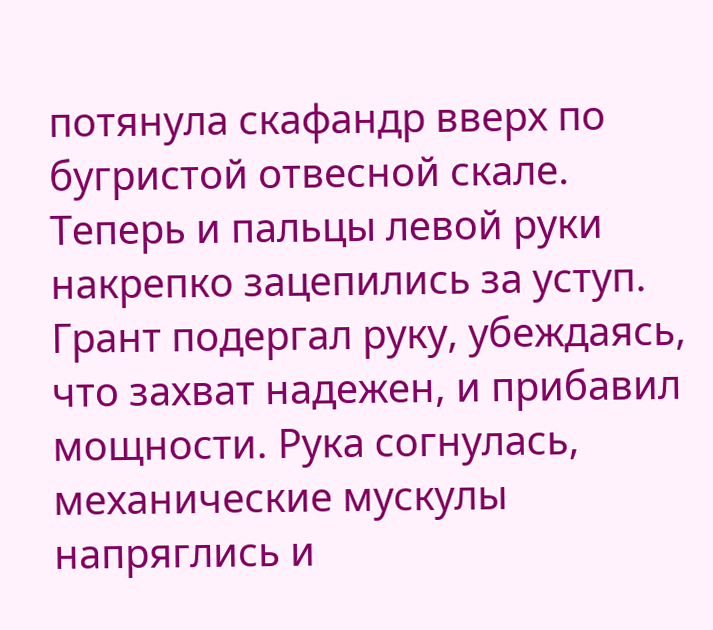потянула скафандр вверх по бугристой отвесной скале.
Теперь и пальцы левой руки накрепко зацепились за уступ. Грант подергал руку, убеждаясь, что захват надежен, и прибавил мощности. Рука согнулась, механические мускулы напряглись и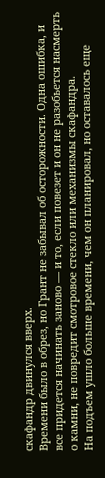скафандр двинулся вверх.
Времени было в обрез, но Грант не забывал об осторожности. Одна ошибка, и все придется начинать заново — и то, если повезет и он не разобьется насмерть о камни, не повредит смотровое стекло или механизмы скафандра.
На подъем ушло больше времени, чем он планировал, но оставалось еще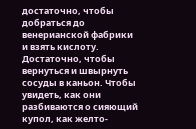достаточно, чтобы добраться до венерианской фабрики и взять кислоту. Достаточно, чтобы вернуться и швырнуть сосуды в каньон. Чтобы увидеть, как они разбиваются о сияющий купол, как желто-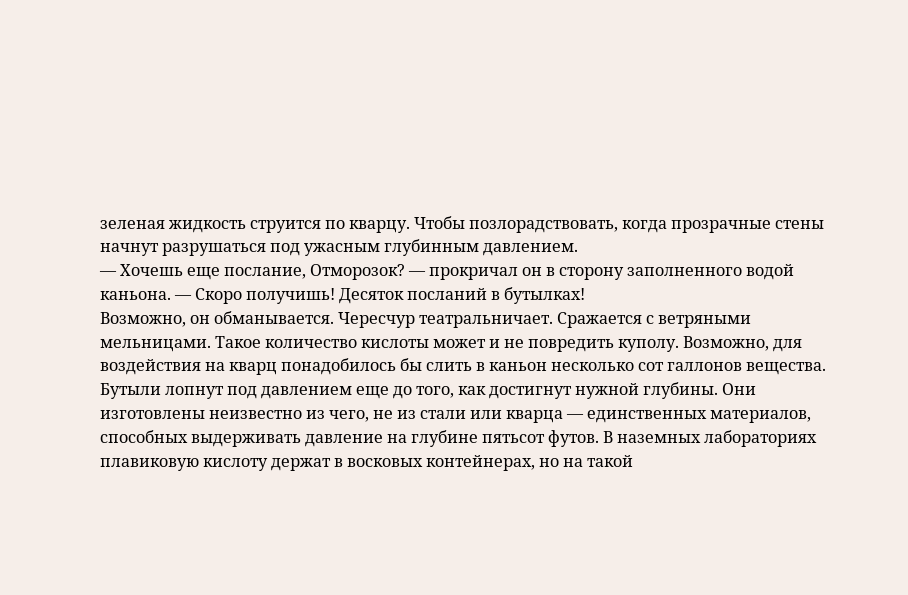зеленая жидкость струится по кварцу. Чтобы позлорадствовать, когда прозрачные стены начнут разрушаться под ужасным глубинным давлением.
— Хочешь еще послание, Отморозок? — прокричал он в сторону заполненного водой каньона. — Скоро получишь! Десяток посланий в бутылках!
Возможно, он обманывается. Чересчур театральничает. Сражается с ветряными мельницами. Такое количество кислоты может и не повредить куполу. Возможно, для воздействия на кварц понадобилось бы слить в каньон несколько сот галлонов вещества. Бутыли лопнут под давлением еще до того, как достигнут нужной глубины. Они изготовлены неизвестно из чего, не из стали или кварца — единственных материалов, способных выдерживать давление на глубине пятьсот футов. В наземных лабораториях плавиковую кислоту держат в восковых контейнерах, но на такой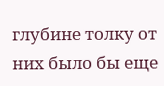глубине толку от них было бы еще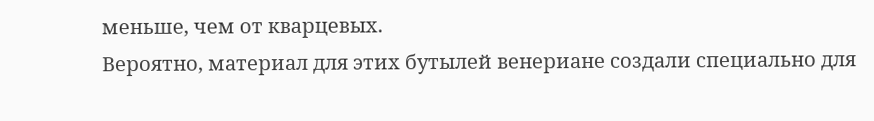меньше, чем от кварцевых.
Вероятно, материал для этих бутылей венериане создали специально для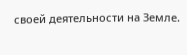своей деятельности на Земле.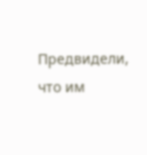Предвидели, что им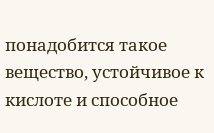понадобится такое вещество, устойчивое к кислоте и способное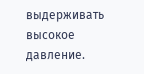выдерживать высокое давление.